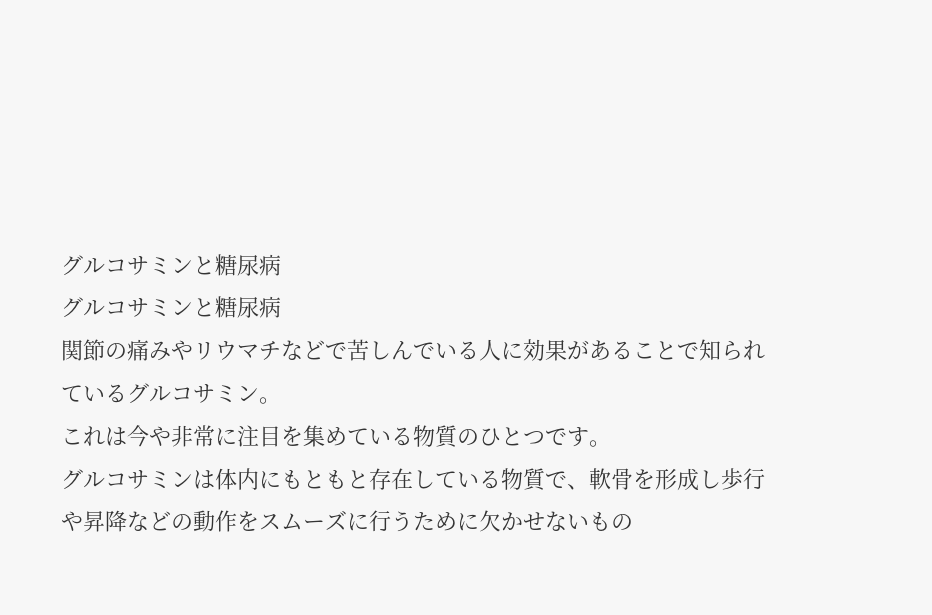グルコサミンと糖尿病
グルコサミンと糖尿病
関節の痛みやリウマチなどで苦しんでいる人に効果があることで知られているグルコサミン。
これは今や非常に注目を集めている物質のひとつです。
グルコサミンは体内にもともと存在している物質で、軟骨を形成し歩行や昇降などの動作をスムーズに行うために欠かせないもの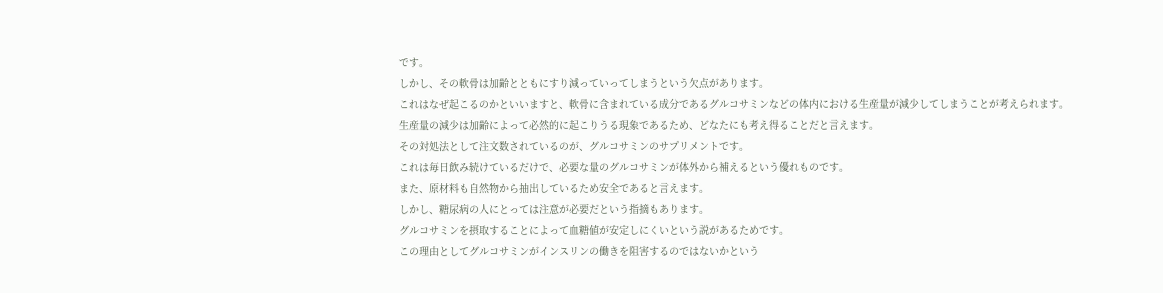です。
しかし、その軟骨は加齢とともにすり減っていってしまうという欠点があります。
これはなぜ起こるのかといいますと、軟骨に含まれている成分であるグルコサミンなどの体内における生産量が減少してしまうことが考えられます。
生産量の減少は加齢によって必然的に起こりうる現象であるため、どなたにも考え得ることだと言えます。
その対処法として注文数されているのが、グルコサミンのサプリメントです。
これは毎日飲み続けているだけで、必要な量のグルコサミンが体外から補えるという優れものです。
また、原材料も自然物から抽出しているため安全であると言えます。
しかし、糖尿病の人にとっては注意が必要だという指摘もあります。
グルコサミンを摂取することによって血糖値が安定しにくいという説があるためです。
この理由としてグルコサミンがインスリンの働きを阻害するのではないかという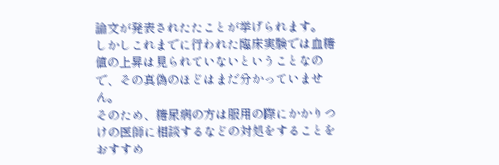論文が発表されたたことが挙げられます。
しかしこれまでに行われた臨床実験では血糖値の上昇は見られていないということなので、その真偽のほどはまだ分かっていません。
そのため、糖尿病の方は服用の際にかかりつけの医師に相談するなどの対処をすることをおすすめ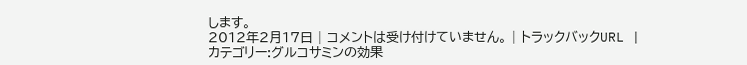します。
2012年2月17日 | コメントは受け付けていません。 | トラックバックURL |
カテゴリー:グルコサミンの効果